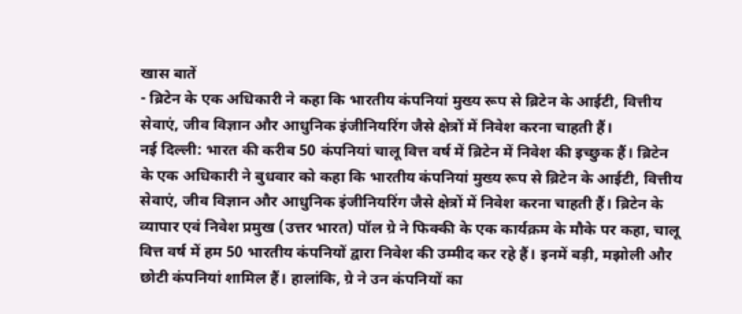खास बातें
- ब्रिटेन के एक अधिकारी ने कहा कि भारतीय कंपनियां मुख्य रूप से ब्रिटेन के आईटी, वित्तीय सेवाएं, जीव विज्ञान और आधुनिक इंजीनियरिंग जैसे क्षेत्रों में निवेश करना चाहती हैं।
नई दिल्ली: भारत की करीब 50 कंपनियां चालू वित्त वर्ष में ब्रिटेन में निवेश की इच्छुक हैं। ब्रिटेन के एक अधिकारी ने बुधवार को कहा कि भारतीय कंपनियां मुख्य रूप से ब्रिटेन के आईटी, वित्तीय सेवाएं, जीव विज्ञान और आधुनिक इंजीनियरिंग जैसे क्षेत्रों में निवेश करना चाहती हैं। ब्रिटेन के व्यापार एवं निवेश प्रमुख (उत्तर भारत) पॉल ग्रे ने फिक्की के एक कार्यक्रम के मौके पर कहा, चालू वित्त वर्ष में हम 50 भारतीय कंपनियों द्वारा निवेश की उम्मीद कर रहे हैं। इनमें बड़ी, मझोली और छोटी कंपनियां शामिल हैं। हालांकि, ग्रे ने उन कंपनियों का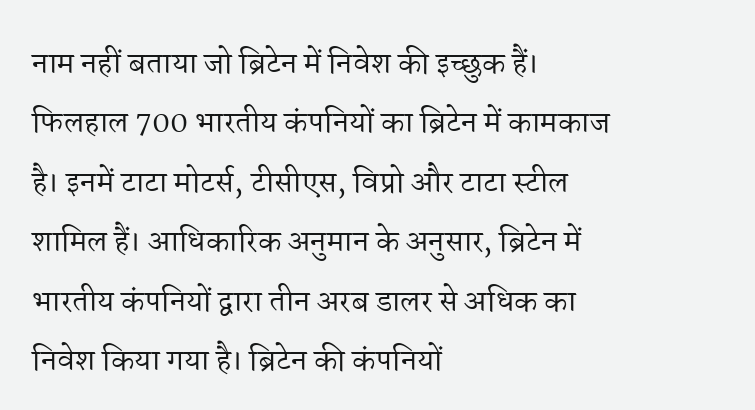नाम नहीं बताया जो ब्रिटेन में निवेश की इच्छुक हैं। फिलहाल 700 भारतीय कंपनियों का ब्रिटेन में कामकाज है। इनमें टाटा मोटर्स, टीसीएस, विप्रो और टाटा स्टील शामिल हैं। आधिकारिक अनुमान के अनुसार, ब्रिटेन में भारतीय कंपनियों द्वारा तीन अरब डालर से अधिक का निवेश किया गया है। ब्रिटेन की कंपनियों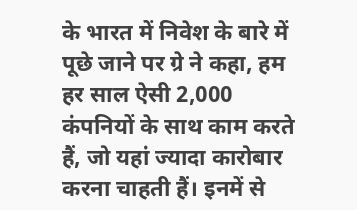के भारत में निवेश के बारे में पूछे जाने पर ग्रे ने कहा, हम हर साल ऐसी 2,000 कंपनियों के साथ काम करते हैं, जो यहां ज्यादा कारोबार करना चाहती हैं। इनमें से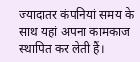ज्यादातर कंपनियां समय के साथ यहां अपना कामकाज स्थापित कर लेती हैं।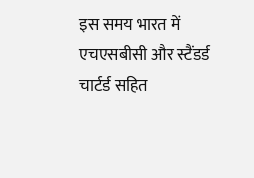इस समय भारत में एचएसबीसी और स्टैंडर्ड चार्टर्ड सहित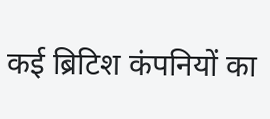कई ब्रिटिश कंपनियों का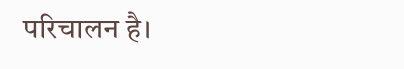परिचालन है।